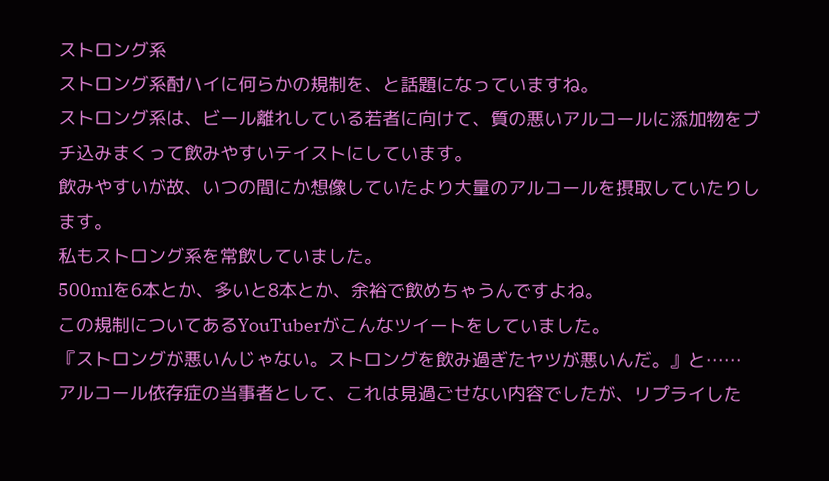ストロング系
ストロング系酎ハイに何らかの規制を、と話題になっていますね。
ストロング系は、ビール離れしている若者に向けて、質の悪いアルコールに添加物をブチ込みまくって飲みやすいテイストにしています。
飲みやすいが故、いつの間にか想像していたより大量のアルコールを摂取していたりします。
私もストロング系を常飲していました。
500mlを6本とか、多いと8本とか、余裕で飲めちゃうんですよね。
この規制についてあるYouTuberがこんなツイートをしていました。
『ストロングが悪いんじゃない。ストロングを飲み過ぎたヤツが悪いんだ。』と……
アルコール依存症の当事者として、これは見過ごせない内容でしたが、リプライした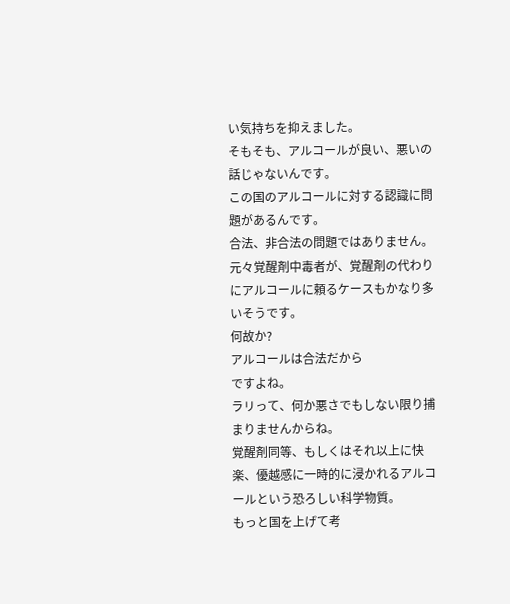い気持ちを抑えました。
そもそも、アルコールが良い、悪いの話じゃないんです。
この国のアルコールに対する認識に問題があるんです。
合法、非合法の問題ではありません。
元々覚醒剤中毒者が、覚醒剤の代わりにアルコールに頼るケースもかなり多いそうです。
何故か?
アルコールは合法だから
ですよね。
ラリって、何か悪さでもしない限り捕まりませんからね。
覚醒剤同等、もしくはそれ以上に快楽、優越感に一時的に浸かれるアルコールという恐ろしい科学物質。
もっと国を上げて考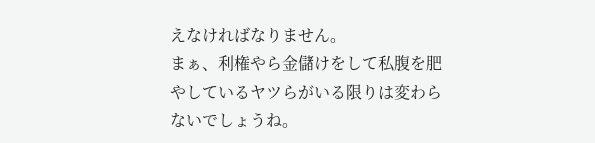えなければなりません。
まぁ、利権やら金儲けをして私腹を肥やしているヤツらがいる限りは変わらないでしょうね。